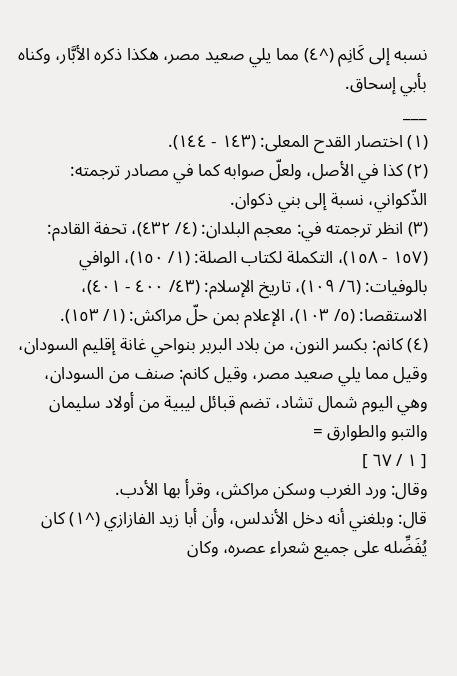نسبه إلى كَانِم (^٤) مما يلي صعيد مصر، هكذا ذكره الأبَّار، وكناه بأبي إسحاق.
___
(١) اختصار القدح المعلى: (١٤٣ - ١٤٤).
(٢) كذا في الأصل، ولعلّ صوابه كما في مصادر ترجمته: الذّكواني، نسبة إلى بني ذكوان.
(٣) انظر ترجمته في: معجم البلدان: (٤/ ٤٣٢)، تحفة القادم: (١٥٧ - ١٥٨)، التكملة لكتاب الصلة: (١/ ١٥٠)، الوافي بالوفيات: (٦/ ١٠٩)، تاريخ الإسلام: (٤٣/ ٤٠٠ - ٤٠١)، الاستقصا: (٥/ ١٠٣)، الإعلام بمن حلّ مراكش: (١/ ١٥٣).
(٤) كانم: بكسر النون، من بلاد البربر بنواحي غانة إقليم السودان، وقيل مما يلي صعيد مصر، وقيل كانم: صنف من السودان، وهي اليوم شمال تشاد، تضم قبائل ليبية من أولاد سليمان والتبو والطوارق =
[ ١ / ٦٧ ]
وقال: ورد الغرب وسكن مراكش، وقرأ بها الأدب.
قال: وبلغني أنه دخل الأندلس، وأن أبا زيد الفازازي (^١) كان يُفَضِّله على جميع شعراء عصره، وكان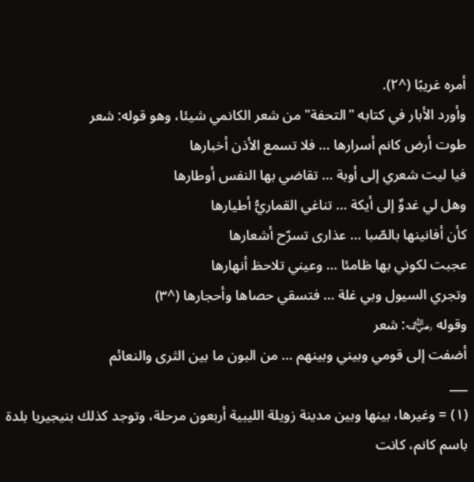أمره غريبًا (^٢).
وأورد الأبار في كتابه "التحفة" من شعر الكانمي شيئا، وهو قوله: شعر
طوت أرض كانم أسرارها … فلا تسمع الأذن أخبارها
فيا ليت شعري إلى أوبة … تقاضي بها النفس أوطارها
وهل لي غدوٌ إلى أيكة … تناغي القماريُّ أطيارها
كأن أفانينها بالصّبا … عذارى تسرّح أشعارها
عجبت لكوني بها ظامئا … وعيني تلاحظ أنهارها
وتجري السيول وبي غلة … فتسقي حصاها وأحجارها (^٣)
وقوله ﵁: شعر
أضفت إلى قومي وبيني وبينهم … من البون ما بين الثرى والنعائم
___
(١) = وغيرها، بينها وبين مدينة زويلة الليبية أربعون مرحلة، وتوجد كذلك بنيجيريا بلدة باسم كانم، كانت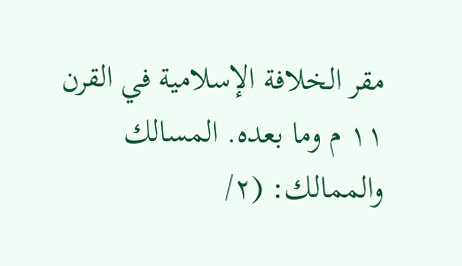مقر الخلافة الإسلامية في القرن ١١ م وما بعده. المسالك والممالك: (٢/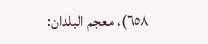٦٥٨)، معجم البلدان: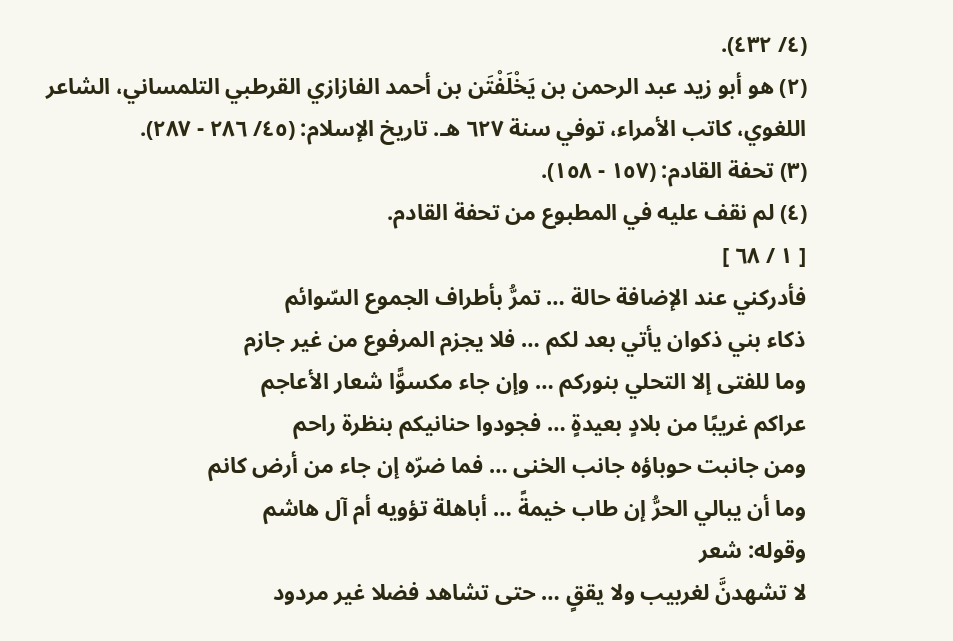(٤/ ٤٣٢).
(٢) هو أبو زيد عبد الرحمن بن يَخْلَفْتَن بن أحمد الفازازي القرطبي التلمساني، الشاعر اللغوي، كاتب الأمراء، توفي سنة ٦٢٧ هـ. تاريخ الإسلام: (٤٥/ ٢٨٦ - ٢٨٧).
(٣) تحفة القادم: (١٥٧ - ١٥٨).
(٤) لم نقف عليه في المطبوع من تحفة القادم.
[ ١ / ٦٨ ]
فأدركني عند الإضافة حالة … تمرُّ بأطراف الجموع السّوائم
ذكاء بني ذكوان يأتي بعد لكم … فلا يجزم المرفوع من غير جازم
وما للفتى إلا التحلي بنوركم … وإن جاء مكسوًّا شعار الأعاجم
عراكم غريبًا من بلادٍ بعيدةٍ … فجودوا حنانيكم بنظرة راحم
ومن جانبت حوباؤه جانب الخنى … فما ضرّه إن جاء من أرض كانم
وما أن يبالي الحرُّ إن طاب خيمةً … أباهلة تؤويه أم آل هاشم
وقوله: شعر
لا تشهدنَّ لغربيب ولا يققٍ … حتى تشاهد فضلا غير مردود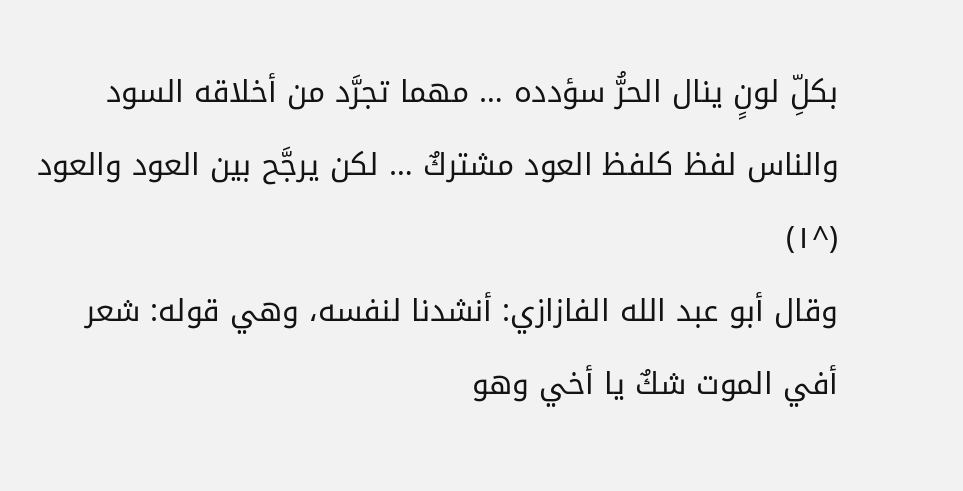بكلِّ لونٍ ينال الحرُّ سؤدده … مهما تجرَّد من أخلاقه السود
والناس لفظ كلفظ العود مشتركٌ … لكن يرجَّح بين العود والعود (^١)
وقال أبو عبد الله الفازازي: أنشدنا لنفسه، وهي قوله: شعر
أفي الموت شكٌ يا أخي وهو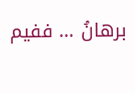برهانُ … ففيم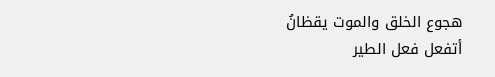هجوع الخلق والموت يقظانُ
أتفعل فعل الطير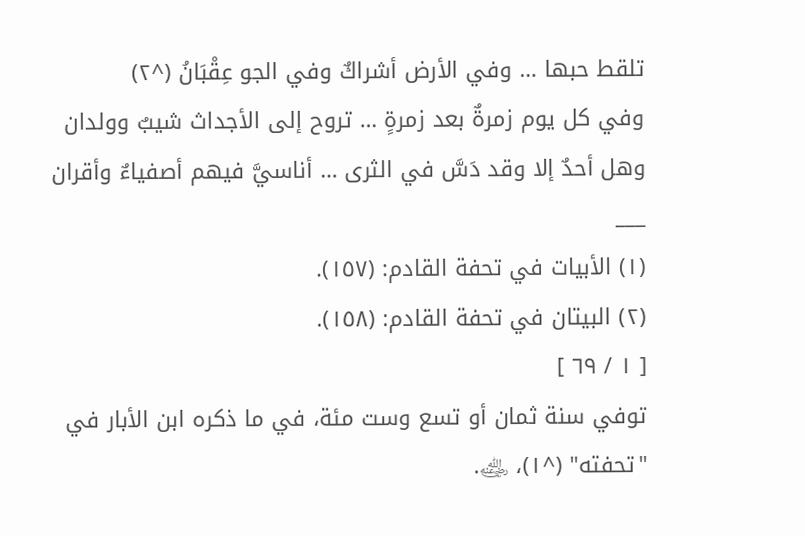تلقط حبها … وفي الأرض أشراكٌ وفي الجو عِقْبَانُ (^٢)
وفي كل يوم زمرةٌ بعد زمرةٍ … تروح إلى الأجداث شيبٌ وولدان
وهل أحدٌ إلا وقد دَسَّ في الثرى … أناسيَّ فيهم أصفياءٌ وأقران
___
(١) الأبيات في تحفة القادم: (١٥٧).
(٢) البيتان في تحفة القادم: (١٥٨).
[ ١ / ٦٩ ]
توفي سنة ثمان أو تسع وست مئة، في ما ذكره ابن الأبار في "تحفته" (^١)، ﵁.